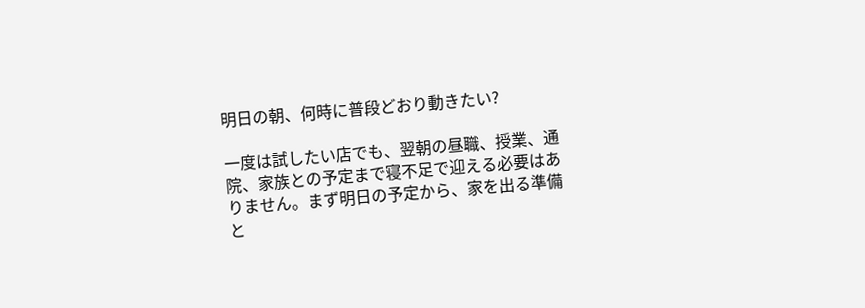明日の朝、何時に普段どおり動きたい?

一度は試したい店でも、翌朝の昼職、授業、通院、家族との予定まで寝不足で迎える必要はありません。まず明日の予定から、家を出る準備と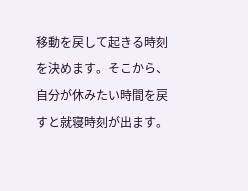移動を戻して起きる時刻を決めます。そこから、自分が休みたい時間を戻すと就寝時刻が出ます。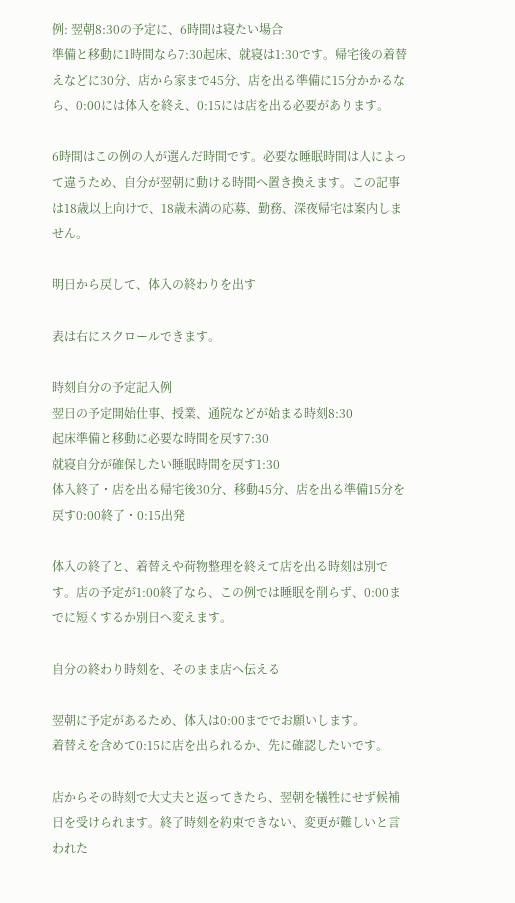例: 翌朝8:30の予定に、6時間は寝たい場合
準備と移動に1時間なら7:30起床、就寝は1:30です。帰宅後の着替えなどに30分、店から家まで45分、店を出る準備に15分かかるなら、0:00には体入を終え、0:15には店を出る必要があります。

6時間はこの例の人が選んだ時間です。必要な睡眠時間は人によって違うため、自分が翌朝に動ける時間へ置き換えます。この記事は18歳以上向けで、18歳未満の応募、勤務、深夜帰宅は案内しません。

明日から戻して、体入の終わりを出す

表は右にスクロールできます。

時刻自分の予定記入例
翌日の予定開始仕事、授業、通院などが始まる時刻8:30
起床準備と移動に必要な時間を戻す7:30
就寝自分が確保したい睡眠時間を戻す1:30
体入終了・店を出る帰宅後30分、移動45分、店を出る準備15分を戻す0:00終了・0:15出発

体入の終了と、着替えや荷物整理を終えて店を出る時刻は別です。店の予定が1:00終了なら、この例では睡眠を削らず、0:00までに短くするか別日へ変えます。

自分の終わり時刻を、そのまま店へ伝える

翌朝に予定があるため、体入は0:00まででお願いします。
着替えを含めて0:15に店を出られるか、先に確認したいです。

店からその時刻で大丈夫と返ってきたら、翌朝を犠牲にせず候補日を受けられます。終了時刻を約束できない、変更が難しいと言われた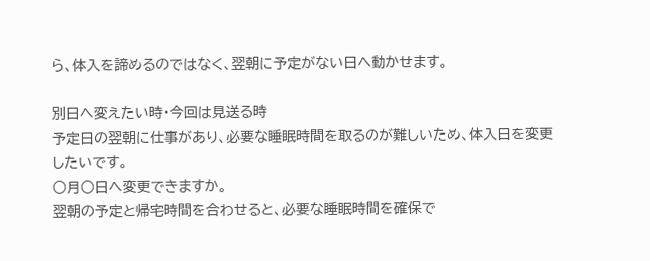ら、体入を諦めるのではなく、翌朝に予定がない日へ動かせます。

別日へ変えたい時・今回は見送る時
予定日の翌朝に仕事があり、必要な睡眠時間を取るのが難しいため、体入日を変更したいです。
○月○日へ変更できますか。
翌朝の予定と帰宅時間を合わせると、必要な睡眠時間を確保で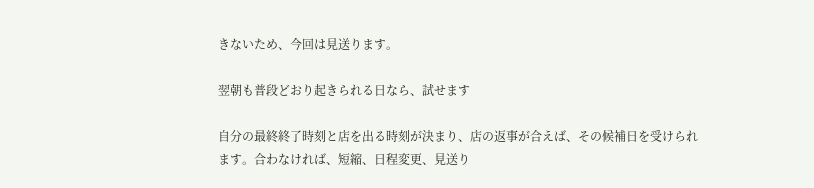きないため、今回は見送ります。

翌朝も普段どおり起きられる日なら、試せます

自分の最終終了時刻と店を出る時刻が決まり、店の返事が合えば、その候補日を受けられます。合わなければ、短縮、日程変更、見送り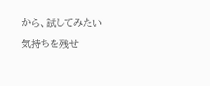から、試してみたい気持ちを残せ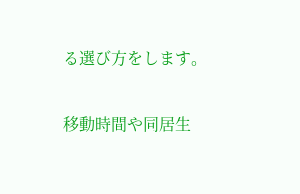る選び方をします。

移動時間や同居生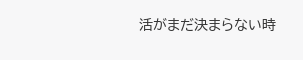活がまだ決まらない時